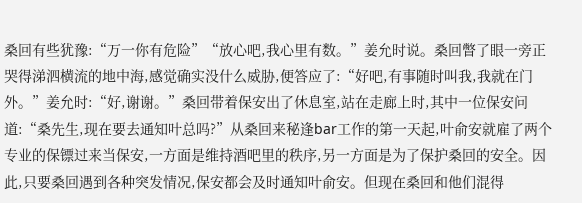桑回有些犹豫:“万一你有危险”“放心吧,我心里有数。”姜允时说。桑回瞥了眼一旁正哭得涕泗横流的地中海,感觉确实没什么威胁,便答应了:“好吧,有事随时叫我,我就在门外。”姜允时:“好,谢谢。”桑回带着保安出了休息室,站在走廊上时,其中一位保安问道:“桑先生,现在要去通知叶总吗?”从桑回来秘逢bar工作的第一天起,叶俞安就雇了两个专业的保镖过来当保安,一方面是维持酒吧里的秩序,另一方面是为了保护桑回的安全。因此,只要桑回遇到各种突发情况,保安都会及时通知叶俞安。但现在桑回和他们混得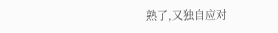熟了,又独自应对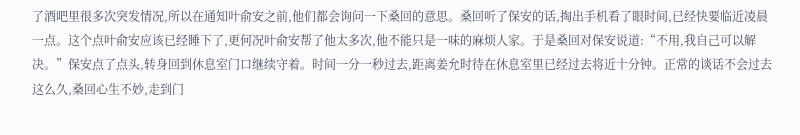了酒吧里很多次突发情况,所以在通知叶俞安之前,他们都会询问一下桑回的意思。桑回听了保安的话,掏出手机看了眼时间,已经快要临近凌晨一点。这个点叶俞安应该已经睡下了,更何况叶俞安帮了他太多次,他不能只是一味的麻烦人家。于是桑回对保安说道:“不用,我自己可以解决。”保安点了点头,转身回到休息室门口继续守着。时间一分一秒过去,距离姜允时待在休息室里已经过去将近十分钟。正常的谈话不会过去这么久,桑回心生不妙,走到门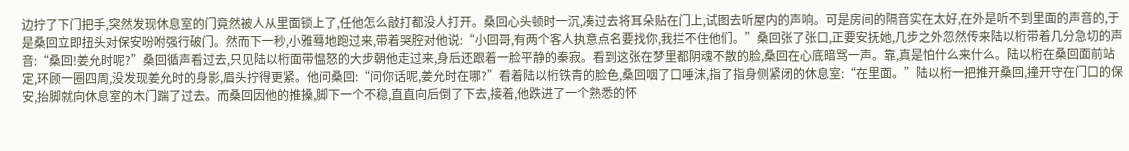边拧了下门把手,突然发现休息室的门竟然被人从里面锁上了,任他怎么敲打都没人打开。桑回心头顿时一沉,凑过去将耳朵贴在门上,试图去听屋内的声响。可是房间的隔音实在太好,在外是听不到里面的声音的,于是桑回立即扭头对保安吩咐强行破门。然而下一秒,小雅蓦地跑过来,带着哭腔对他说:“小回哥,有两个客人执意点名要找你,我拦不住他们。”桑回张了张口,正要安抚她,几步之外忽然传来陆以桁带着几分急切的声音:“桑回!姜允时呢?”桑回循声看过去,只见陆以桁面带愠怒的大步朝他走过来,身后还跟着一脸平静的秦寂。看到这张在梦里都阴魂不散的脸,桑回在心底暗骂一声。靠,真是怕什么来什么。陆以桁在桑回面前站定,环顾一圈四周,没发现姜允时的身影,眉头拧得更紧。他问桑回:“问你话呢,姜允时在哪?”看着陆以桁铁青的脸色,桑回咽了口唾沫,指了指身侧紧闭的休息室:“在里面。”陆以桁一把推开桑回,撞开守在门口的保安,抬脚就向休息室的木门踹了过去。而桑回因他的推搡,脚下一个不稳,直直向后倒了下去,接着,他跌进了一个熟悉的怀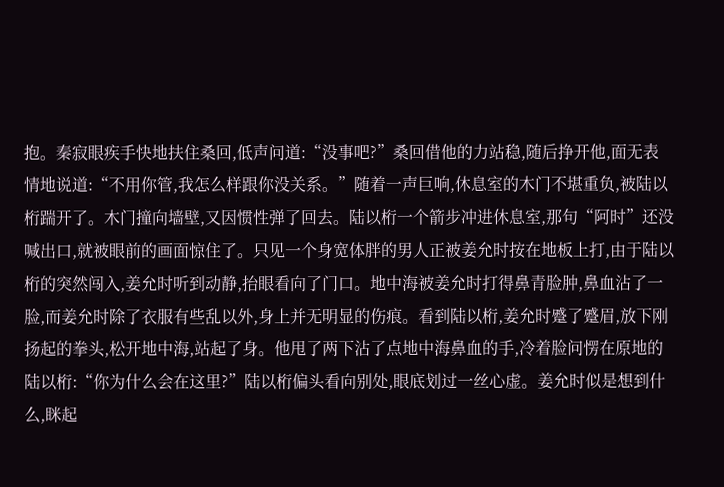抱。秦寂眼疾手快地扶住桑回,低声问道:“没事吧?”桑回借他的力站稳,随后挣开他,面无表情地说道:“不用你管,我怎么样跟你没关系。”随着一声巨响,休息室的木门不堪重负,被陆以桁踹开了。木门撞向墙壁,又因惯性弹了回去。陆以桁一个箭步冲进休息室,那句“阿时”还没喊出口,就被眼前的画面惊住了。只见一个身宽体胖的男人正被姜允时按在地板上打,由于陆以桁的突然闯入,姜允时听到动静,抬眼看向了门口。地中海被姜允时打得鼻青脸肿,鼻血沾了一脸,而姜允时除了衣服有些乱以外,身上并无明显的伤痕。看到陆以桁,姜允时蹙了蹙眉,放下刚扬起的拳头,松开地中海,站起了身。他甩了两下沾了点地中海鼻血的手,冷着脸问愣在原地的陆以桁:“你为什么会在这里?”陆以桁偏头看向别处,眼底划过一丝心虚。姜允时似是想到什么,眯起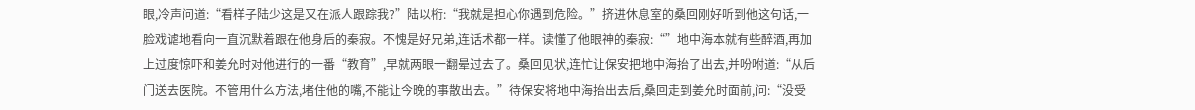眼,冷声问道:“看样子陆少这是又在派人跟踪我?”陆以桁:“我就是担心你遇到危险。”挤进休息室的桑回刚好听到他这句话,一脸戏谑地看向一直沉默着跟在他身后的秦寂。不愧是好兄弟,连话术都一样。读懂了他眼神的秦寂:“”地中海本就有些醉酒,再加上过度惊吓和姜允时对他进行的一番“教育”,早就两眼一翻晕过去了。桑回见状,连忙让保安把地中海抬了出去,并吩咐道:“从后门送去医院。不管用什么方法,堵住他的嘴,不能让今晚的事散出去。”待保安将地中海抬出去后,桑回走到姜允时面前,问:“没受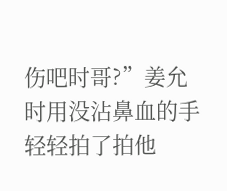伤吧时哥?”姜允时用没沾鼻血的手轻轻拍了拍他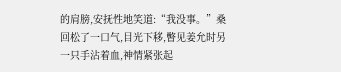的肩膀,安抚性地笑道:“我没事。”桑回松了一口气,目光下移,瞥见姜允时另一只手沾着血,神情紧张起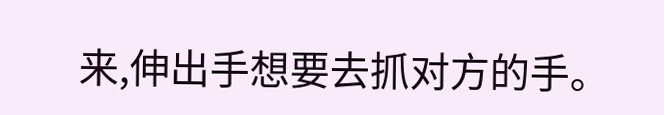来,伸出手想要去抓对方的手。